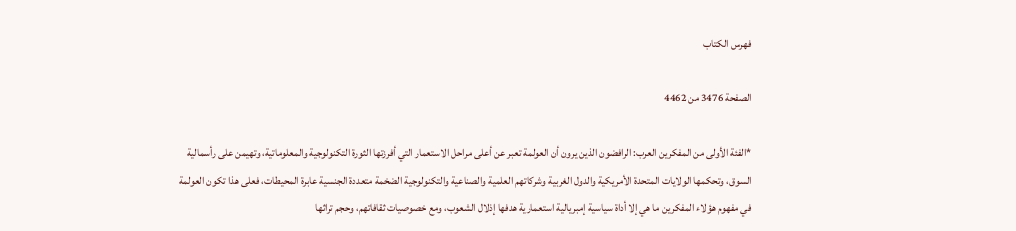فهرس الكتاب

الصفحة 3476 من 4462

*الفئة الأولى من المفكرين العرب: الرافضون الذين يرون أن العولمة تعبر عن أعلى مراحل الاستعمار التي أفرزتها الثورة التكنولوجية والمعلوماتية، وتهيمن على رأسمالية السوق، وتحكمها الولايات المتحدة الأمريكية والدول الغربية وشركاتهم العلمية والصناعية والتكنولوجية الضخمة متعددة الجنسية عابرة المحيطات، فعلى هذا تكون العولمة في مفهوم هؤلاء المفكرين ما هي إلا أداة سياسية إمبريالية استعمارية هدفها إذلال الشعوب، ومع خصوصيات ثقافاتهم، وحجم تراثها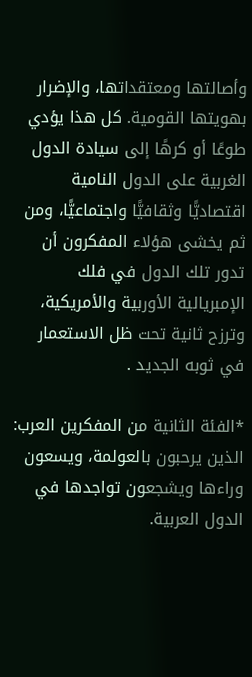وأصالتها ومعتقداتها، والإضرار بهويتها القومية. كل هذا يؤدي طوعًا أو كرهًا إلى سيادة الدول الغربية على الدول النامية اقتصاديًّا وثقافيًّا واجتماعيًّا، ومن ثم يخشى هؤلاء المفكرون أن تدور تلك الدول في فلك الإمبريالية الأوربية والأمريكية، وترزح ثانية تحت ظل الاستعمار في ثوبه الجديد .

*الفئة الثانية من المفكرين العرب: الذين يرحبون بالعولمة، ويسعون وراءها ويشجعون تواجدها في الدول العربية.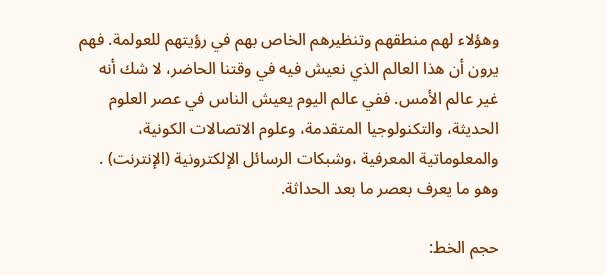وهؤلاء لهم منطقهم وتنظيرهم الخاص بهم في رؤيتهم للعولمة. فهم يرون أن هذا العالم الذي نعيش فيه في وقتنا الحاضر، لا شك أنه غير عالم الأمس. ففي عالم اليوم يعيش الناس في عصر العلوم الحديثة، والتكنولوجيا المتقدمة، وعلوم الاتصالات الكونية، والمعلوماتية المعرفية ،وشبكات الرسائل الإلكترونية (الإنترنت) . وهو ما يعرف بعصر ما بعد الحداثة.

حجم الخط: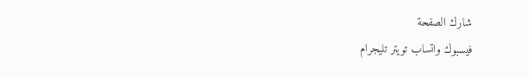شارك الصفحة
فيسبوك واتساب تويتر تليجرام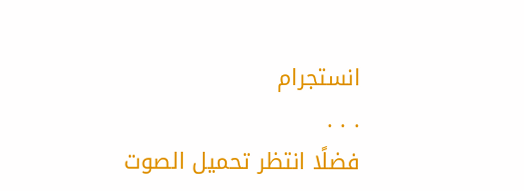انستجرام
. . .
فضلًا انتظر تحميل الصوت